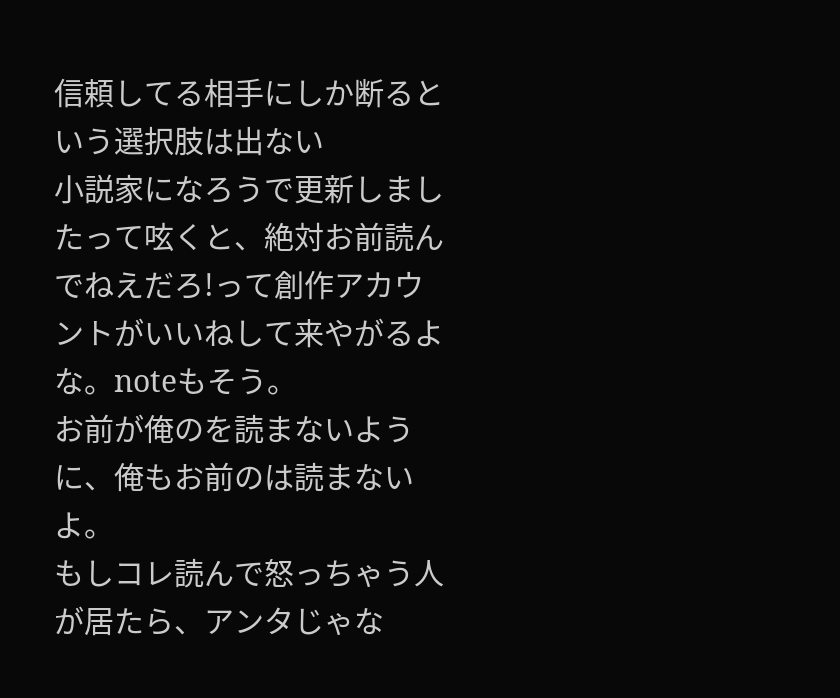信頼してる相手にしか断るという選択肢は出ない
小説家になろうで更新しましたって呟くと、絶対お前読んでねえだろ!って創作アカウントがいいねして来やがるよな。noteもそう。
お前が俺のを読まないように、俺もお前のは読まないよ。
もしコレ読んで怒っちゃう人が居たら、アンタじゃな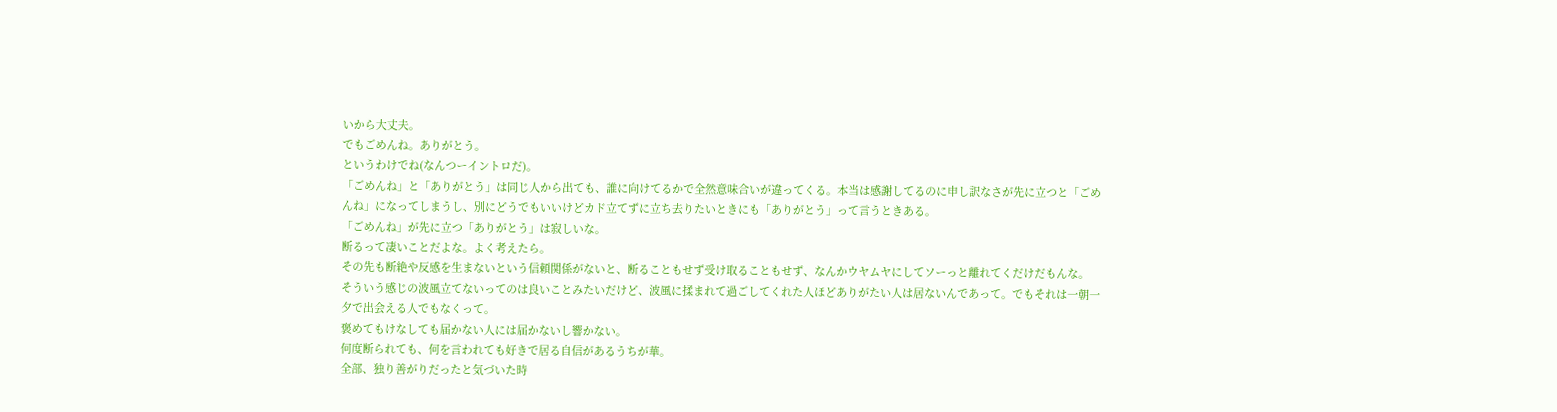いから大丈夫。
でもごめんね。ありがとう。
というわけでね(なんつーイントロだ)。
「ごめんね」と「ありがとう」は同じ人から出ても、誰に向けてるかで全然意味合いが違ってくる。本当は感謝してるのに申し訳なさが先に立つと「ごめんね」になってしまうし、別にどうでもいいけどカド立てずに立ち去りたいときにも「ありがとう」って言うときある。
「ごめんね」が先に立つ「ありがとう」は寂しいな。
断るって凄いことだよな。よく考えたら。
その先も断絶や反感を生まないという信頼関係がないと、断ることもせず受け取ることもせず、なんかウヤムヤにしてソーっと離れてくだけだもんな。
そういう感じの波風立てないってのは良いことみたいだけど、波風に揉まれて過ごしてくれた人ほどありがたい人は居ないんであって。でもそれは一朝一夕で出会える人でもなくって。
褒めてもけなしても届かない人には届かないし響かない。
何度断られても、何を言われても好きで居る自信があるうちが華。
全部、独り善がりだったと気づいた時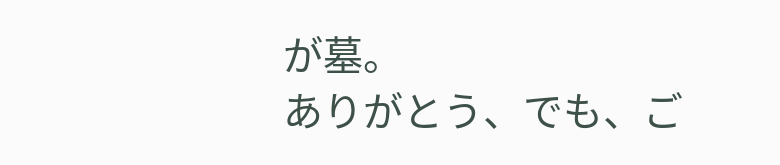が墓。
ありがとう、でも、ご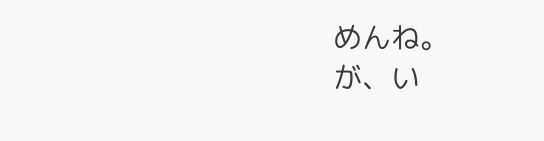めんね。
が、い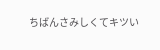ちばんさみしくてキツい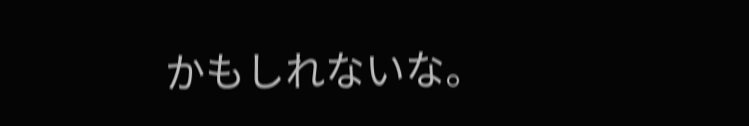かもしれないな。